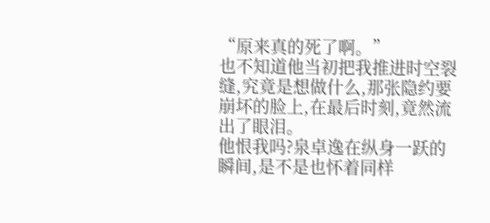“原来真的死了啊。”
也不知道他当初把我推进时空裂缝,究竟是想做什么,那张隐约要崩坏的脸上,在最后时刻,竟然流出了眼泪。
他恨我吗?泉卓逸在纵身一跃的瞬间,是不是也怀着同样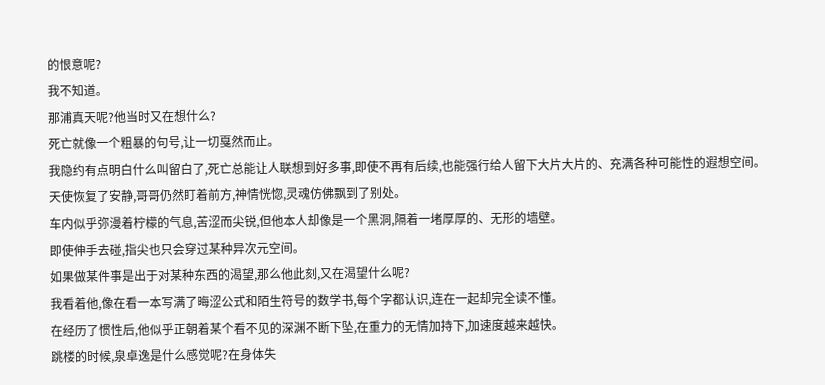的恨意呢?
我不知道。
那浦真天呢?他当时又在想什么?
死亡就像一个粗暴的句号,让一切戛然而止。
我隐约有点明白什么叫留白了,死亡总能让人联想到好多事,即使不再有后续,也能强行给人留下大片大片的、充满各种可能性的遐想空间。
天使恢复了安静,哥哥仍然盯着前方,神情恍惚,灵魂仿佛飘到了别处。
车内似乎弥漫着柠檬的气息,苦涩而尖锐,但他本人却像是一个黑洞,隔着一堵厚厚的、无形的墙壁。
即使伸手去碰,指尖也只会穿过某种异次元空间。
如果做某件事是出于对某种东西的渴望,那么他此刻,又在渴望什么呢?
我看着他,像在看一本写满了晦涩公式和陌生符号的数学书,每个字都认识,连在一起却完全读不懂。
在经历了惯性后,他似乎正朝着某个看不见的深渊不断下坠,在重力的无情加持下,加速度越来越快。
跳楼的时候,泉卓逸是什么感觉呢?在身体失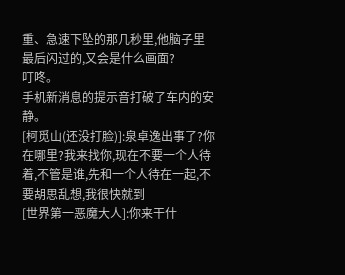重、急速下坠的那几秒里,他脑子里最后闪过的,又会是什么画面?
叮咚。
手机新消息的提示音打破了车内的安静。
[柯觅山(还没打脸)]:泉卓逸出事了?你在哪里?我来找你,现在不要一个人待着,不管是谁,先和一个人待在一起,不要胡思乱想,我很快就到
[世界第一恶魔大人]:你来干什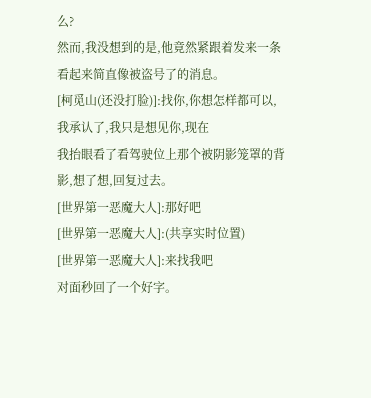么?
然而,我没想到的是,他竟然紧跟着发来一条看起来简直像被盗号了的消息。
[柯觅山(还没打脸)]:找你,你想怎样都可以,我承认了,我只是想见你,现在
我抬眼看了看驾驶位上那个被阴影笼罩的背影,想了想,回复过去。
[世界第一恶魔大人]:那好吧
[世界第一恶魔大人]:(共享实时位置)
[世界第一恶魔大人]:来找我吧
对面秒回了一个好字。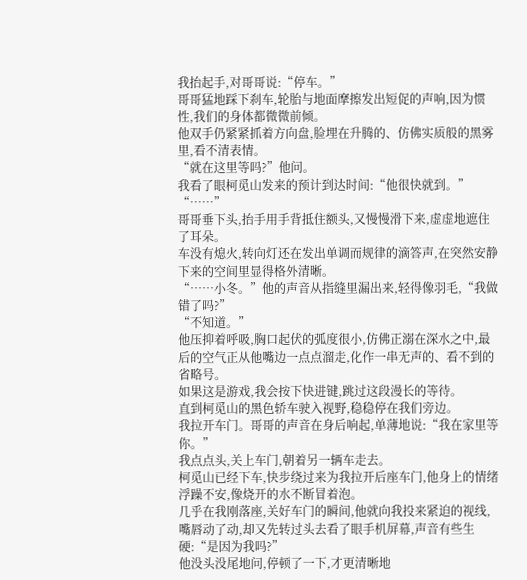我抬起手,对哥哥说:“停车。”
哥哥猛地踩下刹车,轮胎与地面摩擦发出短促的声响,因为惯性,我们的身体都微微前倾。
他双手仍紧紧抓着方向盘,脸埋在升腾的、仿佛实质般的黑雾里,看不清表情。
“就在这里等吗?”他问。
我看了眼柯觅山发来的预计到达时间:“他很快就到。”
“……”
哥哥垂下头,抬手用手背抵住额头,又慢慢滑下来,虚虚地遮住了耳朵。
车没有熄火,转向灯还在发出单调而规律的滴答声,在突然安静下来的空间里显得格外清晰。
“……小冬。”他的声音从指缝里漏出来,轻得像羽毛,“我做错了吗?”
“不知道。”
他压抑着呼吸,胸口起伏的弧度很小,仿佛正溺在深水之中,最后的空气正从他嘴边一点点溜走,化作一串无声的、看不到的省略号。
如果这是游戏,我会按下快进键,跳过这段漫长的等待。
直到柯觅山的黑色轿车驶入视野,稳稳停在我们旁边。
我拉开车门。哥哥的声音在身后响起,单薄地说:“我在家里等你。”
我点点头,关上车门,朝着另一辆车走去。
柯觅山已经下车,快步绕过来为我拉开后座车门,他身上的情绪浮躁不安,像烧开的水不断冒着泡。
几乎在我刚落座,关好车门的瞬间,他就向我投来紧迫的视线,嘴唇动了动,却又先转过头去看了眼手机屏幕,声音有些生硬:“是因为我吗?”
他没头没尾地问,停顿了一下,才更清晰地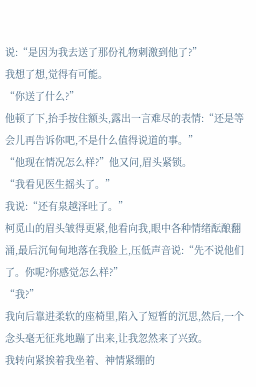说:“是因为我去送了那份礼物刺激到他了?”
我想了想,觉得有可能。
“你送了什么?”
他顿了下,抬手按住额头,露出一言难尽的表情:“还是等会儿再告诉你吧,不是什么值得说道的事。”
“他现在情况怎么样?”他又问,眉头紧锁。
“我看见医生摇头了。”
我说:“还有泉越泽吐了。”
柯觅山的眉头皱得更紧,他看向我,眼中各种情绪酝酿翻涌,最后沉甸甸地落在我脸上,压低声音说:“先不说他们了。你呢?你感觉怎么样?”
“我?”
我向后靠进柔软的座椅里,陷入了短暂的沉思,然后,一个念头毫无征兆地蹦了出来,让我忽然来了兴致。
我转向紧挨着我坐着、神情紧绷的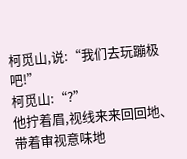柯觅山,说:“我们去玩蹦极吧!”
柯觅山:“?”
他拧着眉,视线来来回回地、带着审视意味地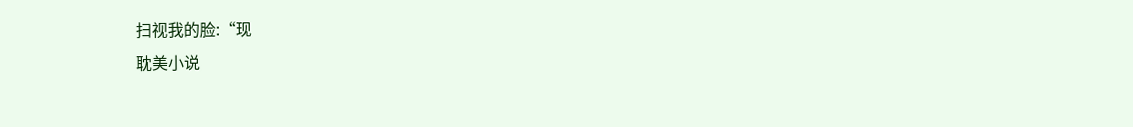扫视我的脸:“现
耽美小说